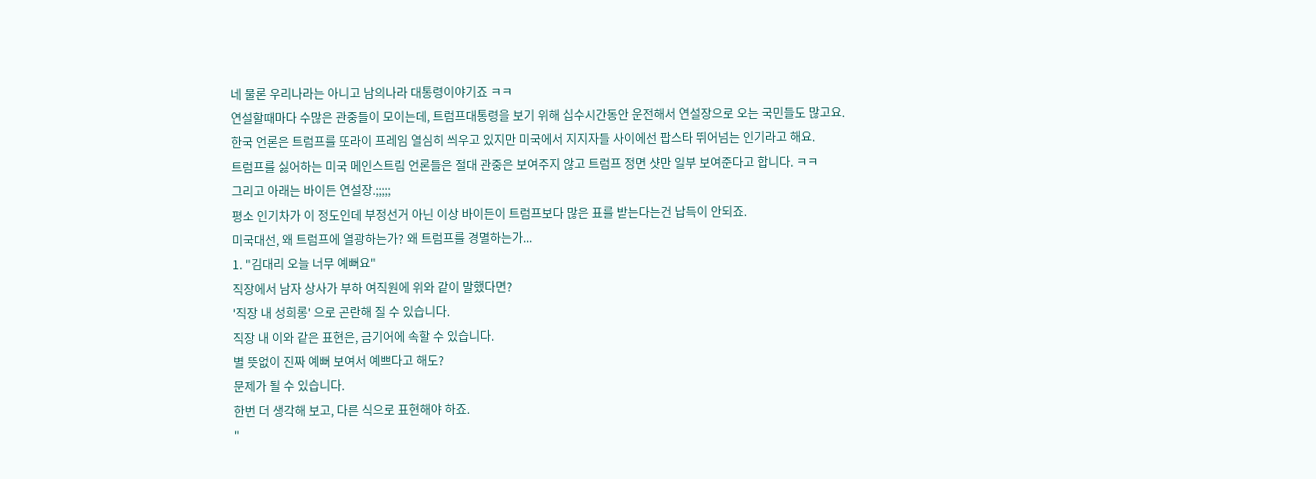네 물론 우리나라는 아니고 남의나라 대통령이야기죠 ㅋㅋ
연설할때마다 수많은 관중들이 모이는데, 트럼프대통령을 보기 위해 십수시간동안 운전해서 연설장으로 오는 국민들도 많고요.
한국 언론은 트럼프를 또라이 프레임 열심히 씌우고 있지만 미국에서 지지자들 사이에선 팝스타 뛰어넘는 인기라고 해요.
트럼프를 싫어하는 미국 메인스트림 언론들은 절대 관중은 보여주지 않고 트럼프 정면 샷만 일부 보여준다고 합니다. ㅋㅋ
그리고 아래는 바이든 연설장.;;;;;
평소 인기차가 이 정도인데 부정선거 아닌 이상 바이든이 트럼프보다 많은 표를 받는다는건 납득이 안되죠.
미국대선, 왜 트럼프에 열광하는가? 왜 트럼프를 경멸하는가...
1. "김대리 오늘 너무 예뻐요"
직장에서 남자 상사가 부하 여직원에 위와 같이 말했다면?
'직장 내 성희롱' 으로 곤란해 질 수 있습니다.
직장 내 이와 같은 표현은, 금기어에 속할 수 있습니다.
별 뜻없이 진짜 예뻐 보여서 예쁘다고 해도?
문제가 될 수 있습니다.
한번 더 생각해 보고, 다른 식으로 표현해야 하죠.
"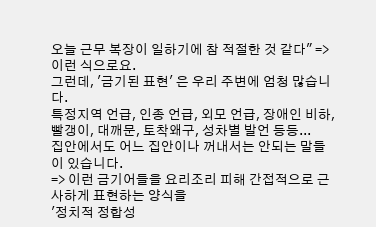오늘 근무 복장이 일하기에 참 적절한 것 같다" => 이런 식으로요.
그런데, '금기된 표현' 은 우리 주변에 엄청 많습니다.
특정지역 언급, 인종 언급, 외모 언급, 장애인 비하, 빨갱이, 대깨문, 토착왜구, 성차별 발언 등등...
집안에서도 어느 집안이나 꺼내서는 안되는 말들이 있습니다.
=> 이런 금기어들을 요리조리 피해 간접적으로 근사하게 표현하는 양식을
'정치적 정합성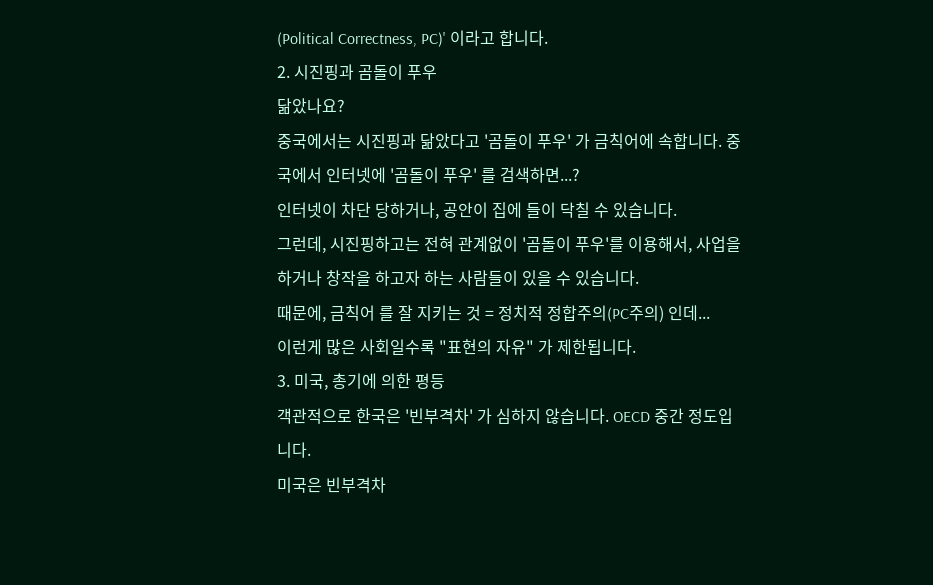(Political Correctness, PC)' 이라고 합니다.
2. 시진핑과 곰돌이 푸우
닮았나요?
중국에서는 시진핑과 닮았다고 '곰돌이 푸우' 가 금칙어에 속합니다. 중국에서 인터넷에 '곰돌이 푸우' 를 검색하면...?
인터넷이 차단 당하거나, 공안이 집에 들이 닥칠 수 있습니다.
그런데, 시진핑하고는 전혀 관계없이 '곰돌이 푸우'를 이용해서, 사업을 하거나 창작을 하고자 하는 사람들이 있을 수 있습니다.
때문에, 금칙어 를 잘 지키는 것 = 정치적 정합주의(PC주의) 인데...
이런게 많은 사회일수록 "표현의 자유" 가 제한됩니다.
3. 미국, 총기에 의한 평등
객관적으로 한국은 '빈부격차' 가 심하지 않습니다. OECD 중간 정도입니다.
미국은 빈부격차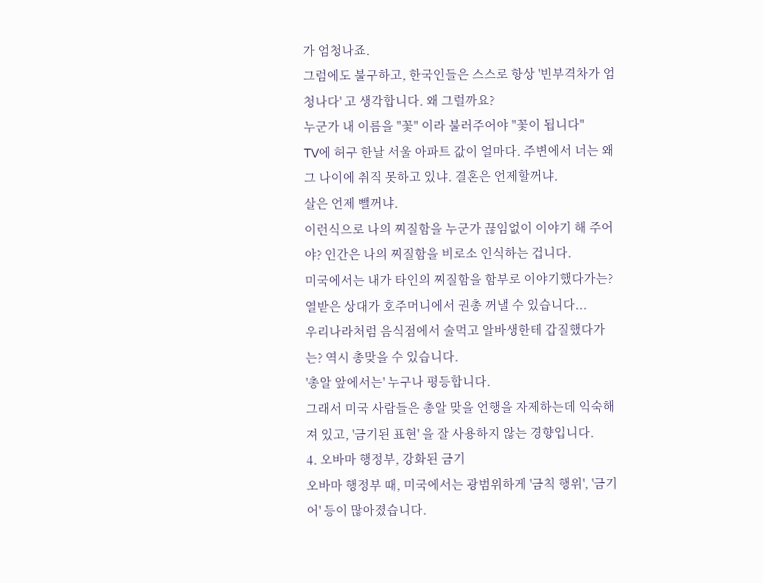가 엄청나죠.
그럼에도 불구하고, 한국인들은 스스로 항상 '빈부격차가 엄청나다' 고 생각합니다. 왜 그럴까요?
누군가 내 이름을 "꽃" 이라 불러주어야 "꽃이 됩니다"
TV에 허구 한날 서울 아파트 값이 얼마다. 주변에서 너는 왜 그 나이에 취직 못하고 있냐. 결혼은 언제할꺼냐.
살은 언제 뺄꺼냐.
이런식으로 나의 찌질함을 누군가 끊임없이 이야기 해 주어야? 인간은 나의 찌질함을 비로소 인식하는 겁니다.
미국에서는 내가 타인의 찌질함을 함부로 이야기했다가는? 열받은 상대가 호주머니에서 권총 꺼낼 수 있습니다...
우리나라처럼 음식점에서 술먹고 알바생한테 갑질했다가는? 역시 총맞을 수 있습니다.
'총알 앞에서는' 누구나 평등합니다.
그래서 미국 사람들은 총알 맞을 언행을 자제하는데 익숙해져 있고, '금기된 표현' 을 잘 사용하지 않는 경향입니다.
4. 오바마 행정부, 강화된 금기
오바마 행정부 때, 미국에서는 광범위하게 '금칙 행위', '금기어' 등이 많아졌습니다.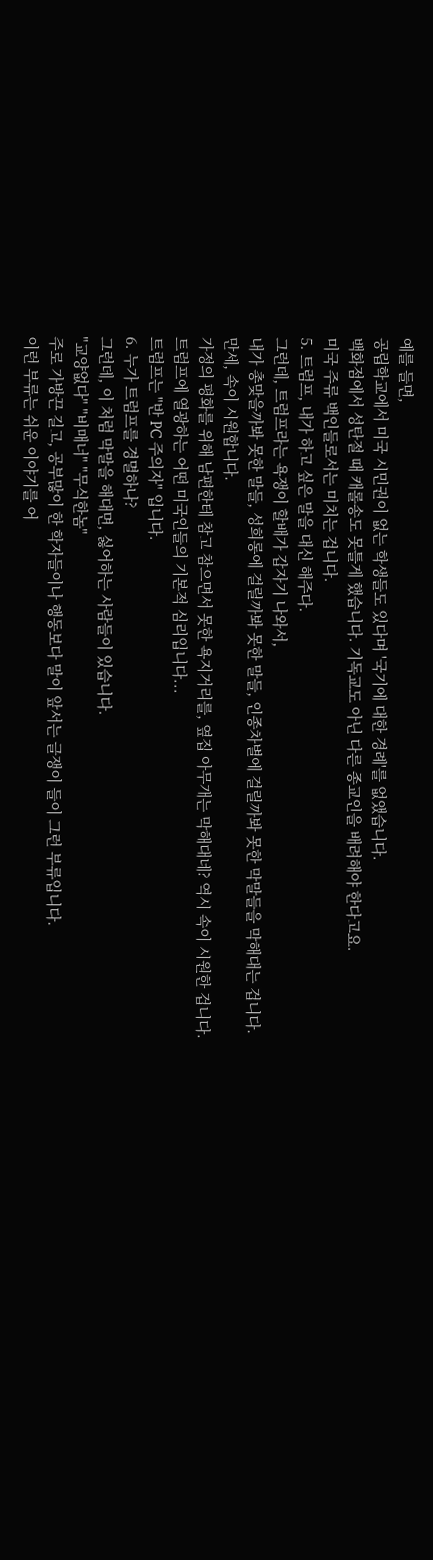예를 들면,
공립학교에서 미국 시민권이 없는 학생들도 있다며 '국기에 대한 경례'를 없앴습니다.
백화점에서 성탄절 때 캐롤송도 못틀게 했습니다. 기독교도 아닌 다른 종교인을 배려해야 한다고요.
미국 주류 백인들로서는 미치는 겁니다.
5. 트럼프, 내가 하고 싶은 말을 대신 해주다.
그런데, 트럼프라는 욕쟁이 할배가 갑자기 나와서,
내가 총맞을까봐 못한 말들, 성희롱에 걸릴까봐 못한 말들, 인종차별에 걸릴까봐 못한 막말들을 막해대는 겁니다.
만세, 속이 시원합니다.
가정의 평화를 위해 남편한테 참고 참으면서 못한 욕지거리를, 옆집 아무개는 막해대네? 역시 속이 시원한 겁니다.
트럼프에 열광하는 어떤 미국인들의 기본적 심리입니다...
트럼프는 "반 PC 주의자" 입니다.
6. 누가 트럼프를 경멸하나?
그런데, 이 처럼 막말을 해대면, 싫어하는 사람들이 있습니다.
"교양없다" "비매너" "무식한놈"
주로 가방끈 길고, 공부많이 한 학자들이나 행동보다 말이 앞서는 글쟁이 들이 그런 부류입니다.
이런 부류는 쉬운 이야기를 어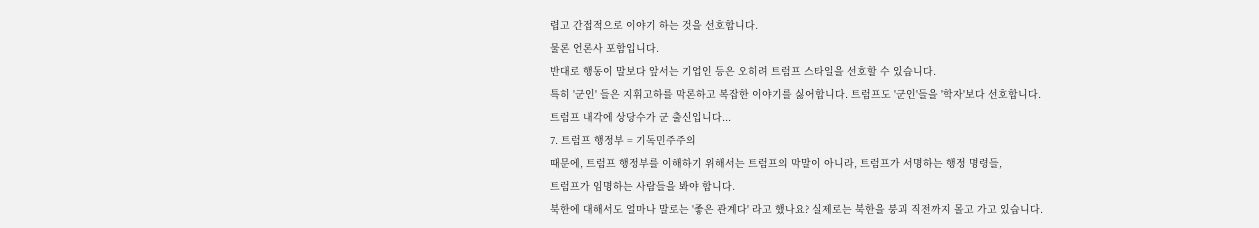렵고 간접적으로 이야기 하는 것을 선호합니다.
물론 언론사 포함입니다.
반대로 행동이 말보다 앞서는 기업인 등은 오히려 트럼프 스타일을 선호할 수 있습니다.
특히 '군인' 들은 지휘고하를 막론하고 복잡한 이야기를 싫어합니다. 트럼프도 '군인'들을 '학자'보다 선호합니다.
트럼프 내각에 상당수가 군 출신입니다...
7. 트럼프 행정부 = 기독민주주의
때문에, 트럼프 행정부를 이해하기 위해서는 트럼프의 막말이 아니라, 트럼프가 서명하는 행정 명령들,
트럼프가 임명하는 사람들을 봐야 합니다.
북한에 대해서도 얼마나 말로는 '좋은 관계다' 라고 했나요? 실제로는 북한을 붕괴 직전까지 몰고 가고 있습니다.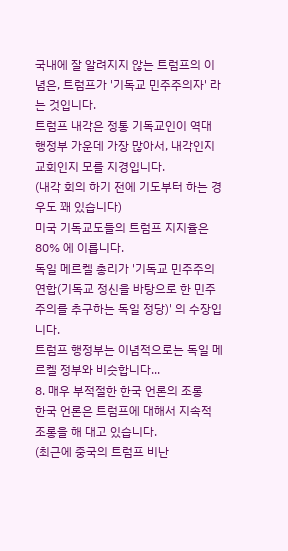국내에 잘 알려지지 않는 트럼프의 이념은, 트럼프가 '기독교 민주주의자' 라는 것입니다.
트럼프 내각은 정통 기독교인이 역대 행정부 가운데 가장 많아서, 내각인지 교회인지 모를 지경입니다.
(내각 회의 하기 전에 기도부터 하는 경우도 꽤 있습니다)
미국 기독교도들의 트럼프 지지율은 80% 에 이릅니다.
독일 메르켈 총리가 '기독교 민주주의 연합(기독교 정신을 바탕으로 한 민주주의를 추구하는 독일 정당)' 의 수장입니다.
트럼프 행정부는 이념적으로는 독일 메르켈 정부와 비슷합니다...
8. 매우 부적절한 한국 언론의 조롱
한국 언론은 트럼프에 대해서 지속적 조롱을 해 대고 있습니다.
(최근에 중국의 트럼프 비난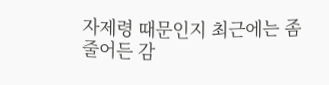자제령 때문인지 최근에는 좀 줄어든 감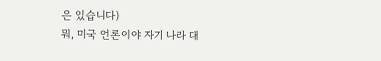은 있습니다)
뭐, 미국 언론이야 자기 나라 대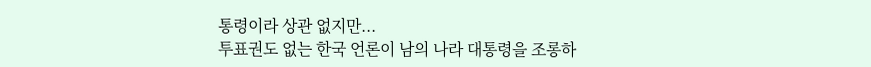통령이라 상관 없지만...
투표권도 없는 한국 언론이 남의 나라 대통령을 조롱하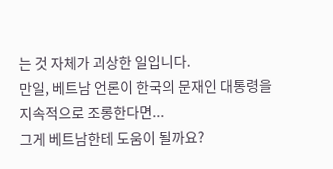는 것 자체가 괴상한 일입니다.
만일, 베트남 언론이 한국의 문재인 대통령을 지속적으로 조롱한다면...
그게 베트남한테 도움이 될까요?